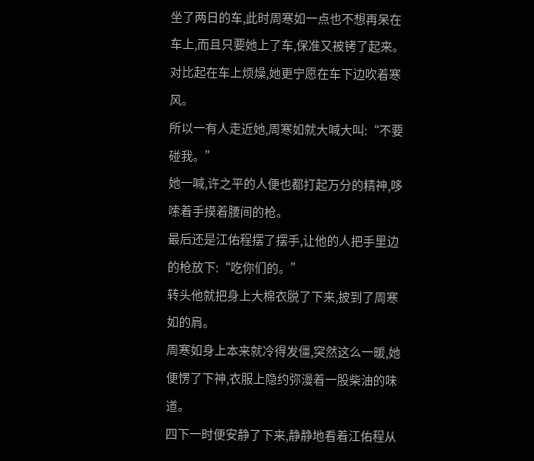坐了两日的车,此时周寒如一点也不想再呆在车上,而且只要她上了车,保准又被铐了起来。
对比起在车上烦燥,她更宁愿在车下边吹着寒风。
所以一有人走近她,周寒如就大喊大叫:“不要碰我。”
她一喊,许之平的人便也都打起万分的精神,哆嗦着手摸着腰间的枪。
最后还是江佑程摆了摆手,让他的人把手里边的枪放下:“吃你们的。”
转头他就把身上大棉衣脱了下来,披到了周寒如的肩。
周寒如身上本来就冷得发僵,突然这么一暖,她便愣了下神,衣服上隐约弥漫着一股柴油的味道。
四下一时便安静了下来,静静地看着江佑程从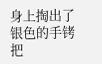身上掏出了银色的手铐把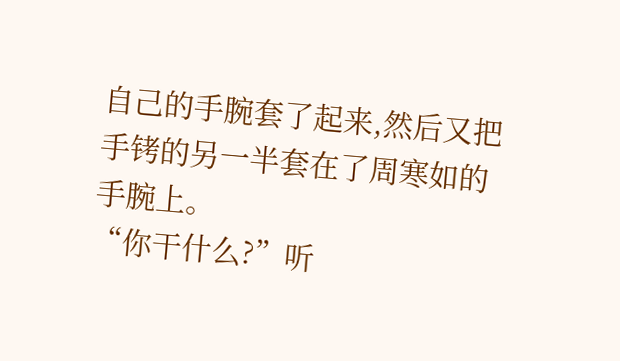自己的手腕套了起来,然后又把手铐的另一半套在了周寒如的手腕上。
“你干什么?”听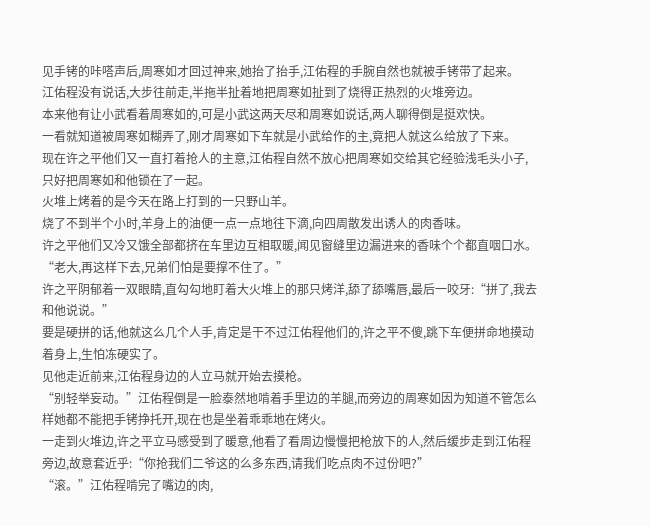见手铐的咔嗒声后,周寒如才回过神来,她抬了抬手,江佑程的手腕自然也就被手铐带了起来。
江佑程没有说话,大步往前走,半拖半扯着地把周寒如扯到了烧得正热烈的火堆旁边。
本来他有让小武看着周寒如的,可是小武这两天尽和周寒如说话,两人聊得倒是挺欢快。
一看就知道被周寒如糊弄了,刚才周寒如下车就是小武给作的主,竟把人就这么给放了下来。
现在许之平他们又一直打着抢人的主意,江佑程自然不放心把周寒如交给其它经验浅毛头小子,只好把周寒如和他锁在了一起。
火堆上烤着的是今天在路上打到的一只野山羊。
烧了不到半个小时,羊身上的油便一点一点地往下滴,向四周散发出诱人的肉香味。
许之平他们又冷又饿全部都挤在车里边互相取暖,闻见窗缝里边漏进来的香味个个都直咽口水。
“老大,再这样下去,兄弟们怕是要撑不住了。”
许之平阴郁着一双眼睛,直勾勾地盯着大火堆上的那只烤洋,舔了舔嘴唇,最后一咬牙:“拼了,我去和他说说。”
要是硬拼的话,他就这么几个人手,肯定是干不过江佑程他们的,许之平不傻,跳下车便拼命地摸动着身上,生怕冻硬实了。
见他走近前来,江佑程身边的人立马就开始去摸枪。
“别轻举妄动。”江佑程倒是一脸泰然地啃着手里边的羊腿,而旁边的周寒如因为知道不管怎么样她都不能把手铐挣托开,现在也是坐着乖乖地在烤火。
一走到火堆边,许之平立马感受到了暖意,他看了看周边慢慢把枪放下的人,然后缓步走到江佑程旁边,故意套近乎:“你抢我们二爷这的么多东西,请我们吃点肉不过份吧?”
“滚。”江佑程啃完了嘴边的肉,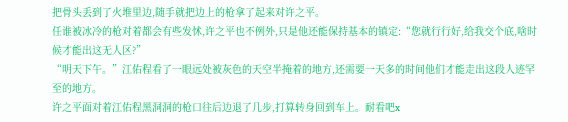把骨头丢到了火堆里边,随手就把边上的枪拿了起来对许之平。
任谁被冰冷的枪对着都会有些发怵,许之平也不例外,只是他还能保持基本的镇定:“您就行行好,给我交个底,啥时候才能出这无人区?”
“明天下午。”江佑程看了一眼远处被灰色的天空半掩着的地方,还需要一天多的时间他们才能走出这段人迹罕至的地方。
许之平面对着江佑程黑洞洞的枪口往后边退了几步,打算转身回到车上。耐看吧x